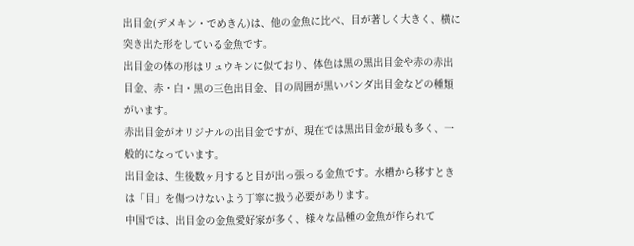出目金(デメキン・でめきん)は、他の金魚に比べ、目が著しく大きく、横に突き出た形をしている金魚です。
出目金の体の形はリュウキンに似ており、体色は黒の黒出目金や赤の赤出目金、赤・白・黒の三色出目金、目の周囲が黒いパンダ出目金などの種類がいます。
赤出目金がオリジナルの出目金ですが、現在では黒出目金が最も多く、一般的になっています。
出目金は、生後数ヶ月すると目が出っ張っる金魚です。水槽から移すときは「目」を傷つけないよう丁寧に扱う必要があります。
中国では、出目金の金魚愛好家が多く、様々な品種の金魚が作られて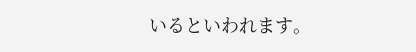いるといわれます。